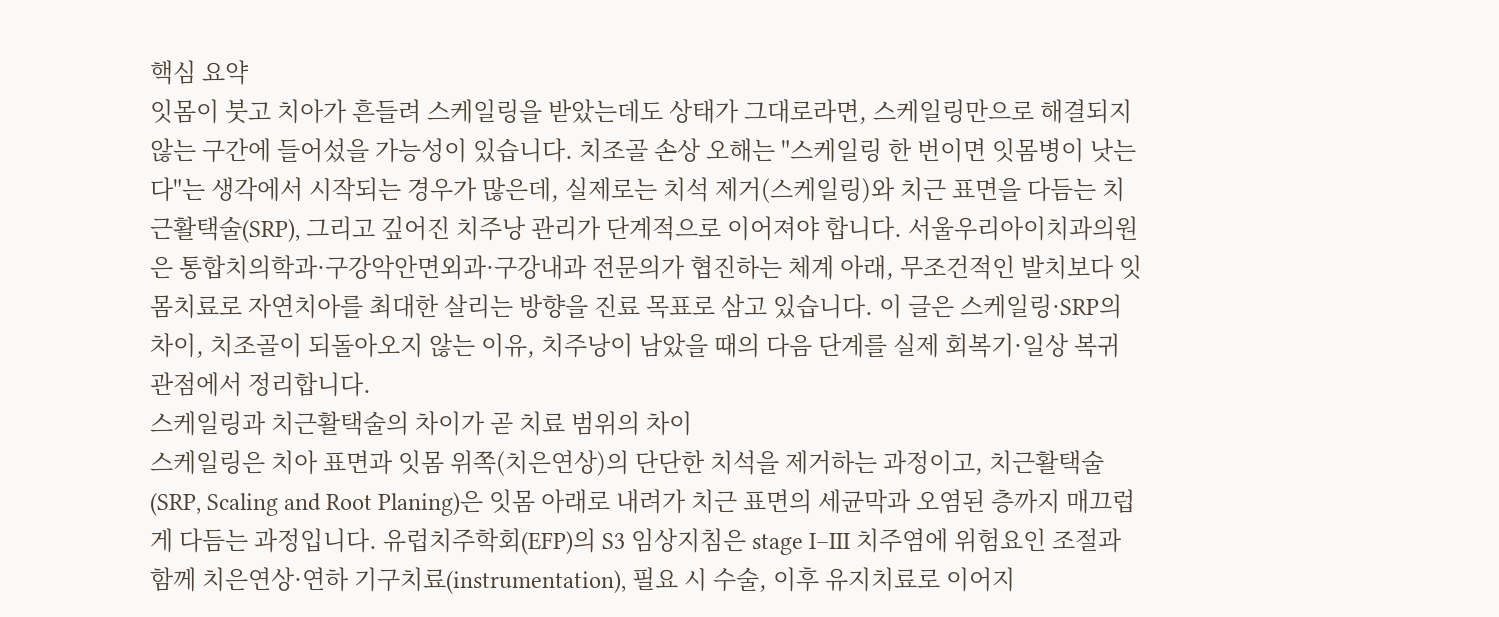핵심 요약
잇몸이 붓고 치아가 흔들려 스케일링을 받았는데도 상태가 그대로라면, 스케일링만으로 해결되지 않는 구간에 들어섰을 가능성이 있습니다. 치조골 손상 오해는 "스케일링 한 번이면 잇몸병이 낫는다"는 생각에서 시작되는 경우가 많은데, 실제로는 치석 제거(스케일링)와 치근 표면을 다듬는 치근활택술(SRP), 그리고 깊어진 치주낭 관리가 단계적으로 이어져야 합니다. 서울우리아이치과의원은 통합치의학과·구강악안면외과·구강내과 전문의가 협진하는 체계 아래, 무조건적인 발치보다 잇몸치료로 자연치아를 최대한 살리는 방향을 진료 목표로 삼고 있습니다. 이 글은 스케일링·SRP의 차이, 치조골이 되돌아오지 않는 이유, 치주낭이 남았을 때의 다음 단계를 실제 회복기·일상 복귀 관점에서 정리합니다.
스케일링과 치근활택술의 차이가 곧 치료 범위의 차이
스케일링은 치아 표면과 잇몸 위쪽(치은연상)의 단단한 치석을 제거하는 과정이고, 치근활택술(SRP, Scaling and Root Planing)은 잇몸 아래로 내려가 치근 표면의 세균막과 오염된 층까지 매끄럽게 다듬는 과정입니다. 유럽치주학회(EFP)의 S3 임상지침은 stage I–III 치주염에 위험요인 조절과 함께 치은연상·연하 기구치료(instrumentation), 필요 시 수술, 이후 유지치료로 이어지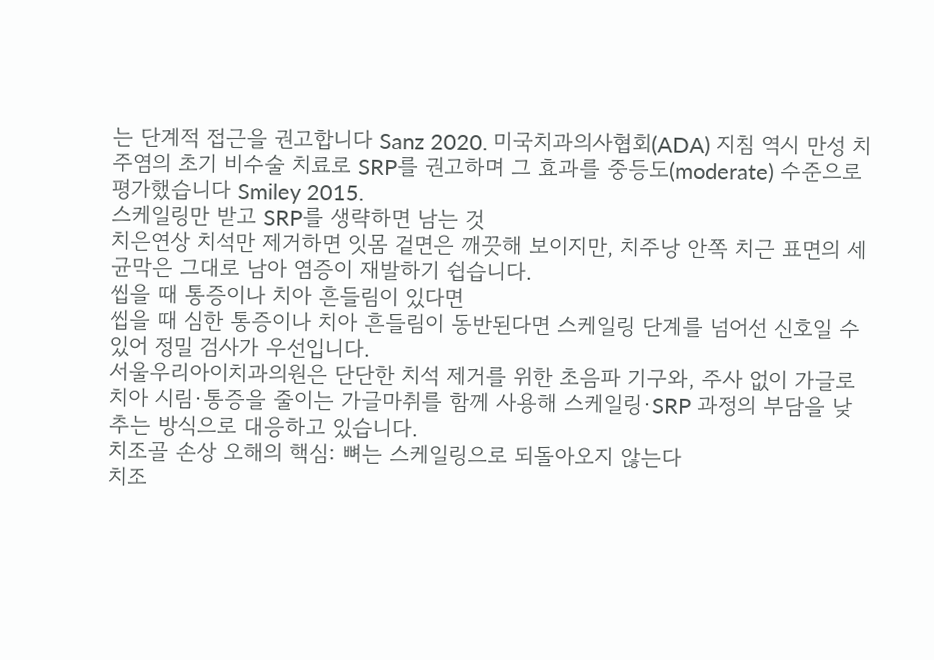는 단계적 접근을 권고합니다 Sanz 2020. 미국치과의사협회(ADA) 지침 역시 만성 치주염의 초기 비수술 치료로 SRP를 권고하며 그 효과를 중등도(moderate) 수준으로 평가했습니다 Smiley 2015.
스케일링만 받고 SRP를 생략하면 남는 것
치은연상 치석만 제거하면 잇몸 겉면은 깨끗해 보이지만, 치주낭 안쪽 치근 표면의 세균막은 그대로 남아 염증이 재발하기 쉽습니다.
씹을 때 통증이나 치아 흔들림이 있다면
씹을 때 심한 통증이나 치아 흔들림이 동반된다면 스케일링 단계를 넘어선 신호일 수 있어 정밀 검사가 우선입니다.
서울우리아이치과의원은 단단한 치석 제거를 위한 초음파 기구와, 주사 없이 가글로 치아 시림·통증을 줄이는 가글마취를 함께 사용해 스케일링·SRP 과정의 부담을 낮추는 방식으로 대응하고 있습니다.
치조골 손상 오해의 핵심: 뼈는 스케일링으로 되돌아오지 않는다
치조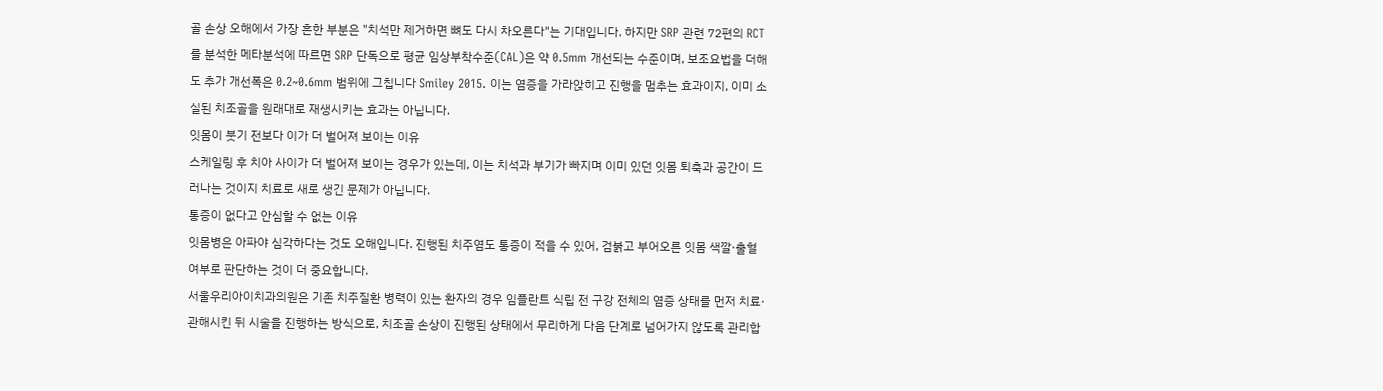골 손상 오해에서 가장 흔한 부분은 "치석만 제거하면 뼈도 다시 차오른다"는 기대입니다. 하지만 SRP 관련 72편의 RCT를 분석한 메타분석에 따르면 SRP 단독으로 평균 임상부착수준(CAL)은 약 0.5mm 개선되는 수준이며, 보조요법을 더해도 추가 개선폭은 0.2~0.6mm 범위에 그칩니다 Smiley 2015. 이는 염증을 가라앉히고 진행을 멈추는 효과이지, 이미 소실된 치조골을 원래대로 재생시키는 효과는 아닙니다.
잇몸이 붓기 전보다 이가 더 벌어져 보이는 이유
스케일링 후 치아 사이가 더 벌어져 보이는 경우가 있는데, 이는 치석과 부기가 빠지며 이미 있던 잇몸 퇴축과 공간이 드러나는 것이지 치료로 새로 생긴 문제가 아닙니다.
통증이 없다고 안심할 수 없는 이유
잇몸병은 아파야 심각하다는 것도 오해입니다. 진행된 치주염도 통증이 적을 수 있어, 검붉고 부어오른 잇몸 색깔·출혈 여부로 판단하는 것이 더 중요합니다.
서울우리아이치과의원은 기존 치주질환 병력이 있는 환자의 경우 임플란트 식립 전 구강 전체의 염증 상태를 먼저 치료·관해시킨 뒤 시술을 진행하는 방식으로, 치조골 손상이 진행된 상태에서 무리하게 다음 단계로 넘어가지 않도록 관리합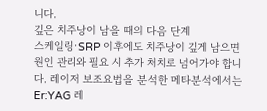니다.
깊은 치주낭이 남을 때의 다음 단계
스케일링·SRP 이후에도 치주낭이 깊게 남으면 원인 관리와 필요 시 추가 처치로 넘어가야 합니다. 레이저 보조요법을 분석한 메타분석에서는 Er:YAG 레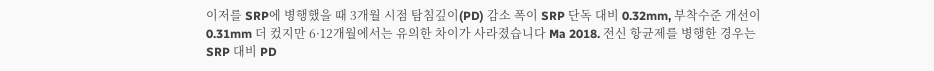이저를 SRP에 병행했을 때 3개월 시점 탐침깊이(PD) 감소 폭이 SRP 단독 대비 0.32mm, 부착수준 개선이 0.31mm 더 컸지만 6·12개월에서는 유의한 차이가 사라졌습니다 Ma 2018. 전신 항균제를 병행한 경우는 SRP 대비 PD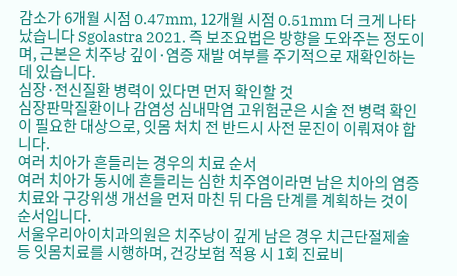감소가 6개월 시점 0.47mm, 12개월 시점 0.51mm 더 크게 나타났습니다 Sgolastra 2021. 즉 보조요법은 방향을 도와주는 정도이며, 근본은 치주낭 깊이·염증 재발 여부를 주기적으로 재확인하는 데 있습니다.
심장·전신질환 병력이 있다면 먼저 확인할 것
심장판막질환이나 감염성 심내막염 고위험군은 시술 전 병력 확인이 필요한 대상으로, 잇몸 처치 전 반드시 사전 문진이 이뤄져야 합니다.
여러 치아가 흔들리는 경우의 치료 순서
여러 치아가 동시에 흔들리는 심한 치주염이라면 남은 치아의 염증 치료와 구강위생 개선을 먼저 마친 뒤 다음 단계를 계획하는 것이 순서입니다.
서울우리아이치과의원은 치주낭이 깊게 남은 경우 치근단절제술 등 잇몸치료를 시행하며, 건강보험 적용 시 1회 진료비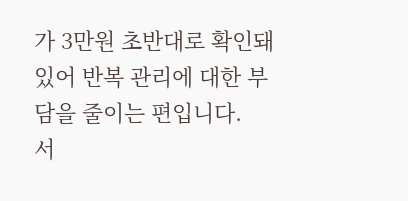가 3만원 초반대로 확인돼 있어 반복 관리에 대한 부담을 줄이는 편입니다.
서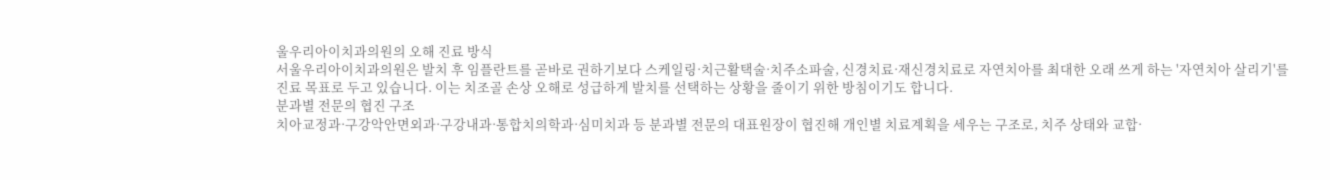울우리아이치과의원의 오해 진료 방식
서울우리아이치과의원은 발치 후 임플란트를 곧바로 권하기보다 스케일링·치근활택술·치주소파술, 신경치료·재신경치료로 자연치아를 최대한 오래 쓰게 하는 '자연치아 살리기'를 진료 목표로 두고 있습니다. 이는 치조골 손상 오해로 성급하게 발치를 선택하는 상황을 줄이기 위한 방침이기도 합니다.
분과별 전문의 협진 구조
치아교정과·구강악안면외과·구강내과·통합치의학과·심미치과 등 분과별 전문의 대표원장이 협진해 개인별 치료계획을 세우는 구조로, 치주 상태와 교합·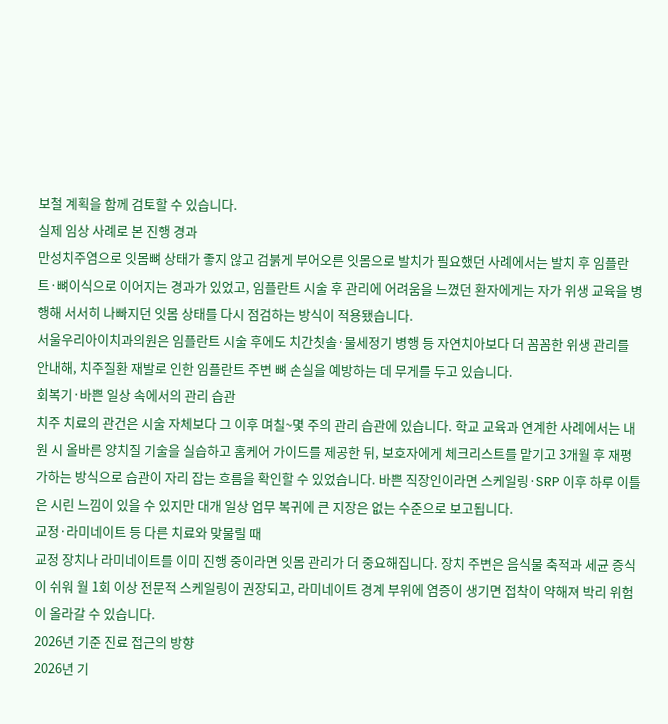보철 계획을 함께 검토할 수 있습니다.
실제 임상 사례로 본 진행 경과
만성치주염으로 잇몸뼈 상태가 좋지 않고 검붉게 부어오른 잇몸으로 발치가 필요했던 사례에서는 발치 후 임플란트·뼈이식으로 이어지는 경과가 있었고, 임플란트 시술 후 관리에 어려움을 느꼈던 환자에게는 자가 위생 교육을 병행해 서서히 나빠지던 잇몸 상태를 다시 점검하는 방식이 적용됐습니다.
서울우리아이치과의원은 임플란트 시술 후에도 치간칫솔·물세정기 병행 등 자연치아보다 더 꼼꼼한 위생 관리를 안내해, 치주질환 재발로 인한 임플란트 주변 뼈 손실을 예방하는 데 무게를 두고 있습니다.
회복기·바쁜 일상 속에서의 관리 습관
치주 치료의 관건은 시술 자체보다 그 이후 며칠~몇 주의 관리 습관에 있습니다. 학교 교육과 연계한 사례에서는 내원 시 올바른 양치질 기술을 실습하고 홈케어 가이드를 제공한 뒤, 보호자에게 체크리스트를 맡기고 3개월 후 재평가하는 방식으로 습관이 자리 잡는 흐름을 확인할 수 있었습니다. 바쁜 직장인이라면 스케일링·SRP 이후 하루 이틀은 시린 느낌이 있을 수 있지만 대개 일상 업무 복귀에 큰 지장은 없는 수준으로 보고됩니다.
교정·라미네이트 등 다른 치료와 맞물릴 때
교정 장치나 라미네이트를 이미 진행 중이라면 잇몸 관리가 더 중요해집니다. 장치 주변은 음식물 축적과 세균 증식이 쉬워 월 1회 이상 전문적 스케일링이 권장되고, 라미네이트 경계 부위에 염증이 생기면 접착이 약해져 박리 위험이 올라갈 수 있습니다.
2026년 기준 진료 접근의 방향
2026년 기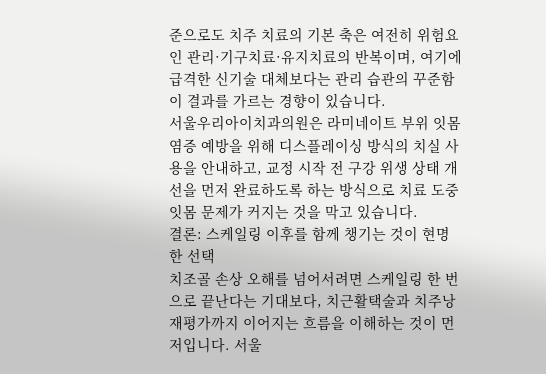준으로도 치주 치료의 기본 축은 여전히 위험요인 관리·기구치료·유지치료의 반복이며, 여기에 급격한 신기술 대체보다는 관리 습관의 꾸준함이 결과를 가르는 경향이 있습니다.
서울우리아이치과의원은 라미네이트 부위 잇몸 염증 예방을 위해 디스플레이싱 방식의 치실 사용을 안내하고, 교정 시작 전 구강 위생 상태 개선을 먼저 완료하도록 하는 방식으로 치료 도중 잇몸 문제가 커지는 것을 막고 있습니다.
결론: 스케일링 이후를 함께 챙기는 것이 현명한 선택
치조골 손상 오해를 넘어서려면 스케일링 한 번으로 끝난다는 기대보다, 치근활택술과 치주낭 재평가까지 이어지는 흐름을 이해하는 것이 먼저입니다. 서울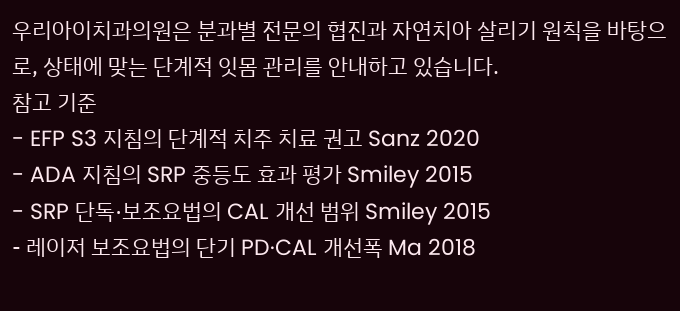우리아이치과의원은 분과별 전문의 협진과 자연치아 살리기 원칙을 바탕으로, 상태에 맞는 단계적 잇몸 관리를 안내하고 있습니다.
참고 기준
- EFP S3 지침의 단계적 치주 치료 권고 Sanz 2020
- ADA 지침의 SRP 중등도 효과 평가 Smiley 2015
- SRP 단독·보조요법의 CAL 개선 범위 Smiley 2015
- 레이저 보조요법의 단기 PD·CAL 개선폭 Ma 2018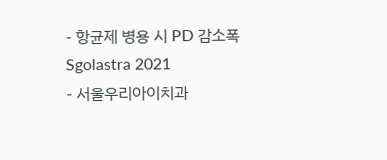- 항균제 병용 시 PD 감소폭 Sgolastra 2021
- 서울우리아이치과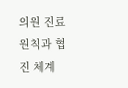의원 진료 원칙과 협진 체계